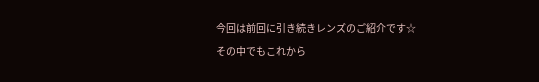今回は前回に引き続きレンズのご紹介です☆
その中でもこれから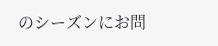のシーズンにお問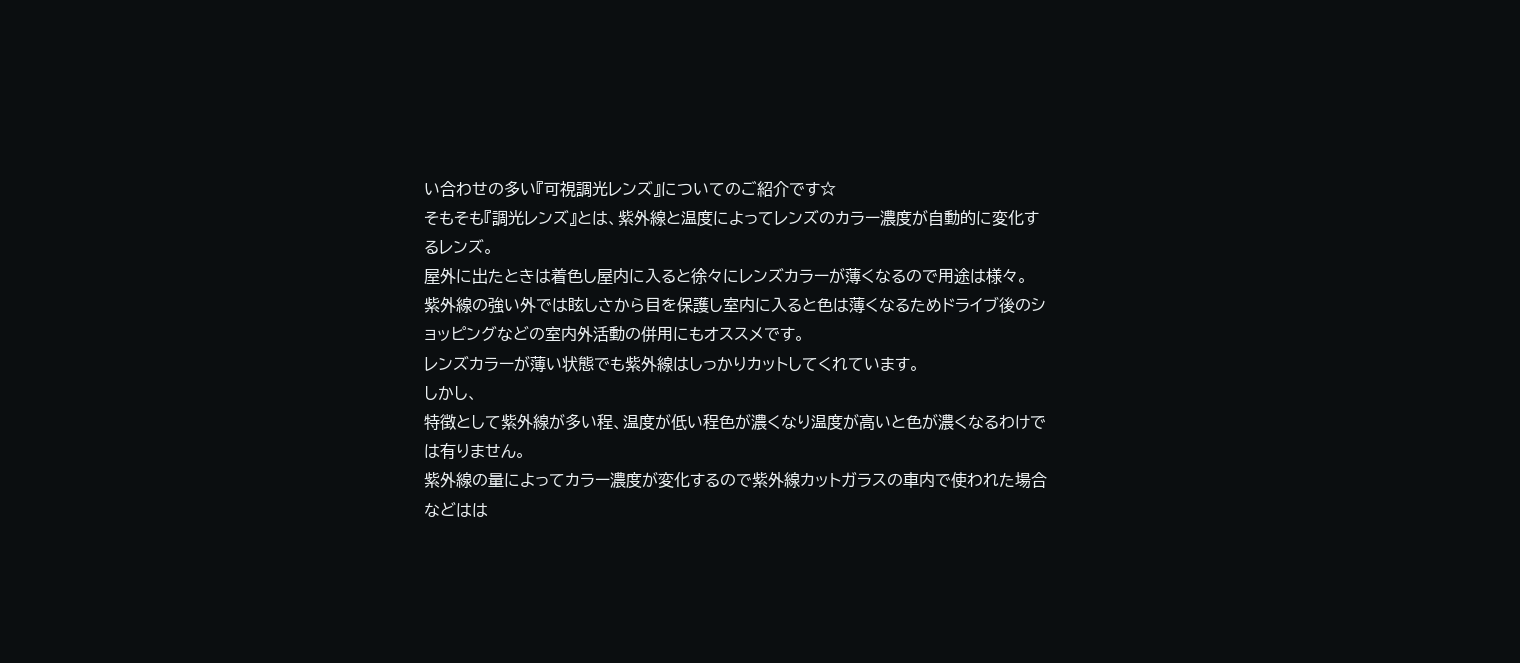い合わせの多い『可視調光レンズ』についてのご紹介です☆
そもそも『調光レンズ』とは、紫外線と温度によってレンズのカラー濃度が自動的に変化するレンズ。
屋外に出たときは着色し屋内に入ると徐々にレンズカラーが薄くなるので用途は様々。
紫外線の強い外では眩しさから目を保護し室内に入ると色は薄くなるためドライブ後のショッピングなどの室内外活動の併用にもオススメです。
レンズカラーが薄い状態でも紫外線はしっかりカットしてくれています。
しかし、
特徴として紫外線が多い程、温度が低い程色が濃くなり温度が高いと色が濃くなるわけでは有りません。
紫外線の量によってカラー濃度が変化するので紫外線カットガラスの車内で使われた場合などはは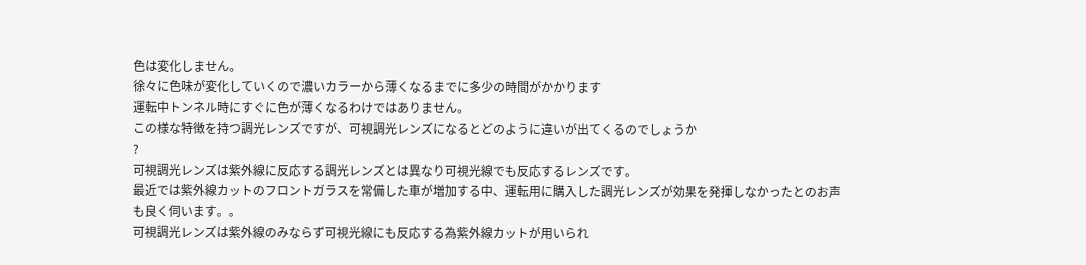色は変化しません。
徐々に色味が変化していくので濃いカラーから薄くなるまでに多少の時間がかかります
運転中トンネル時にすぐに色が薄くなるわけではありません。
この様な特徴を持つ調光レンズですが、可視調光レンズになるとどのように違いが出てくるのでしょうか
?
可視調光レンズは紫外線に反応する調光レンズとは異なり可視光線でも反応するレンズです。
最近では紫外線カットのフロントガラスを常備した車が増加する中、運転用に購入した調光レンズが効果を発揮しなかったとのお声も良く伺います。。
可視調光レンズは紫外線のみならず可視光線にも反応する為紫外線カットが用いられ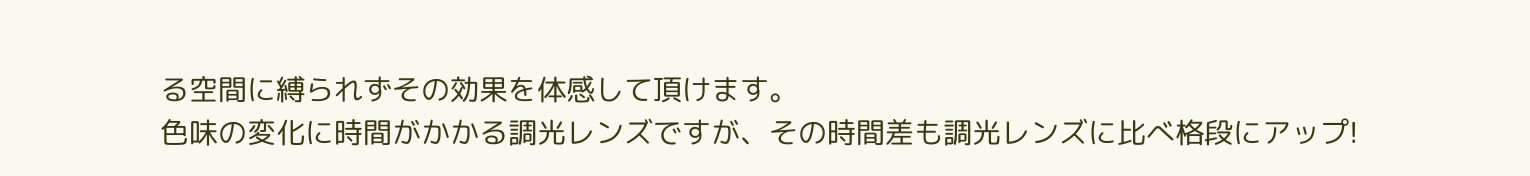る空間に縛られずその効果を体感して頂けます。
色味の変化に時間がかかる調光レンズですが、その時間差も調光レンズに比べ格段にアップ!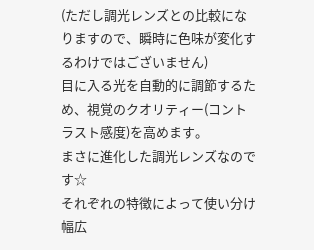(ただし調光レンズとの比較になりますので、瞬時に色味が変化するわけではございません)
目に入る光を自動的に調節するため、視覚のクオリティー(コントラスト感度)を高めます。
まさに進化した調光レンズなのです☆
それぞれの特徴によって使い分け幅広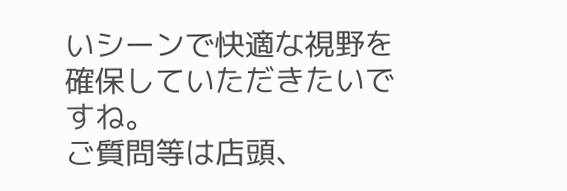いシーンで快適な視野を確保していただきたいですね。
ご質問等は店頭、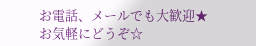お電話、メールでも大歓迎★
お気軽にどうぞ☆